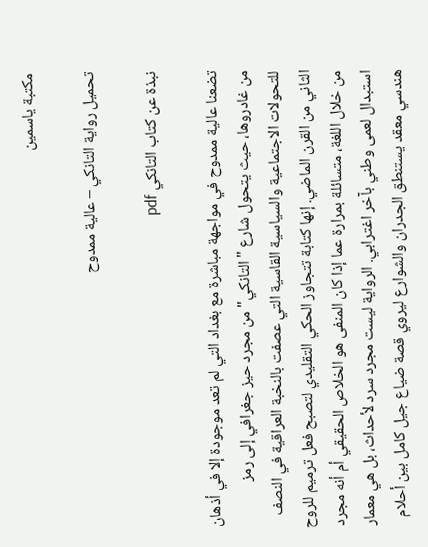مكتبة ياسمين

تحميل رواية التانكي – عالية ممدوح

نبذة عن كتاب التانكي pdf

تضعنا عالية ممدوح في مواجهة مباشرة مع بغداد التي لم تعد موجودة إلا في أذهان من غادروها، حيث يتحول شارع "التانكي" من مجرد حيز جغرافي إلى رمز للتحولات الاجتماعية والسياسية القاسية التي عصفت بالنخبة العراقية في النصف الثاني من القرن الماضي. إنها كتابة تتجاوز الحكي التقليدي لتصبح فعل ترميم للروح من خلال اللغة، متسائلة بمرارة عما إذا كان المنفى هو الخلاص الحقيقي أم أنه مجرد استبدال لعمى وطني بآخر اغترابي. الرواية ليست مجرد سرد لأحداث، بل هي معمار هندسي معقد يستنطق الجدران والشوارع ليروي قصة ضياع جيل كامل بين أحلام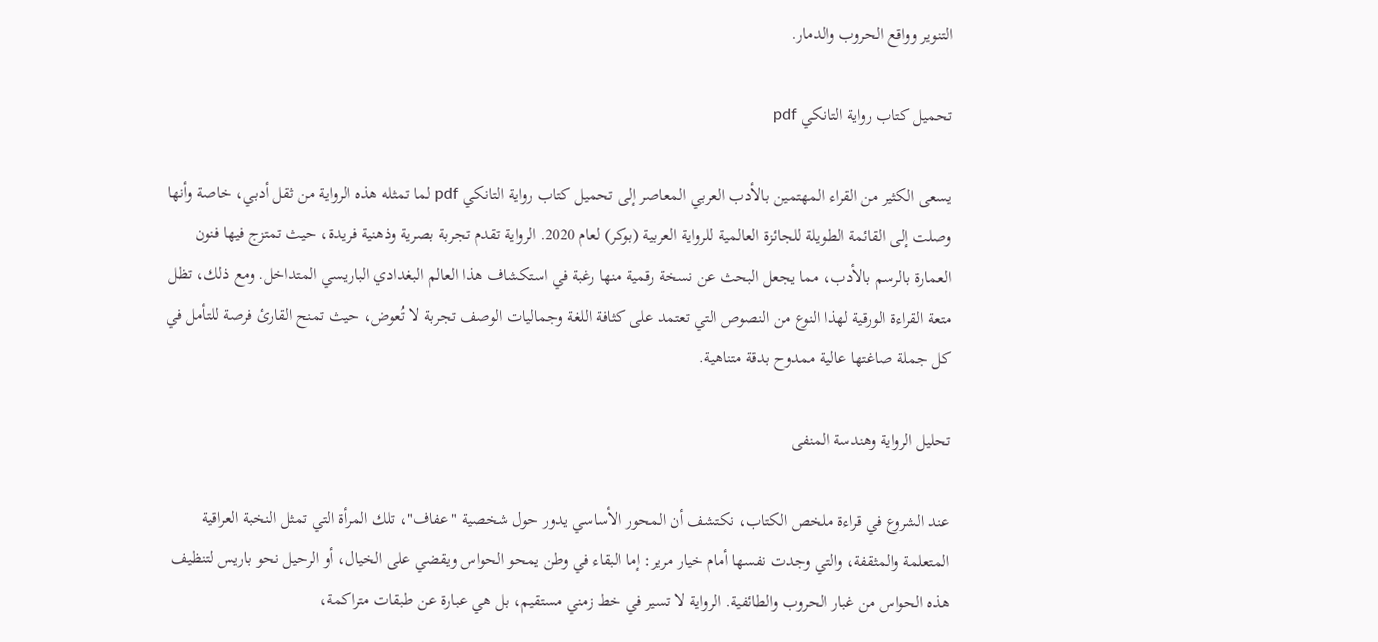التنوير وواقع الحروب والدمار.

تحميل كتاب رواية التانكي pdf

يسعى الكثير من القراء المهتمين بالأدب العربي المعاصر إلى تحميل كتاب رواية التانكي pdf لما تمثله هذه الرواية من ثقل أدبي، خاصة وأنها وصلت إلى القائمة الطويلة للجائزة العالمية للرواية العربية (بوكر) لعام 2020. الرواية تقدم تجربة بصرية وذهنية فريدة، حيث تمتزج فيها فنون العمارة بالرسم بالأدب، مما يجعل البحث عن نسخة رقمية منها رغبة في استكشاف هذا العالم البغدادي الباريسي المتداخل. ومع ذلك، تظل متعة القراءة الورقية لهذا النوع من النصوص التي تعتمد على كثافة اللغة وجماليات الوصف تجربة لا تُعوض، حيث تمنح القارئ فرصة للتأمل في كل جملة صاغتها عالية ممدوح بدقة متناهية.

تحليل الرواية وهندسة المنفى

عند الشروع في قراءة ملخص الكتاب، نكتشف أن المحور الأساسي يدور حول شخصية "عفاف"، تلك المرأة التي تمثل النخبة العراقية المتعلمة والمثقفة، والتي وجدت نفسها أمام خيار مرير: إما البقاء في وطن يمحو الحواس ويقضي على الخيال، أو الرحيل نحو باريس لتنظيف هذه الحواس من غبار الحروب والطائفية. الرواية لا تسير في خط زمني مستقيم، بل هي عبارة عن طبقات متراكمة،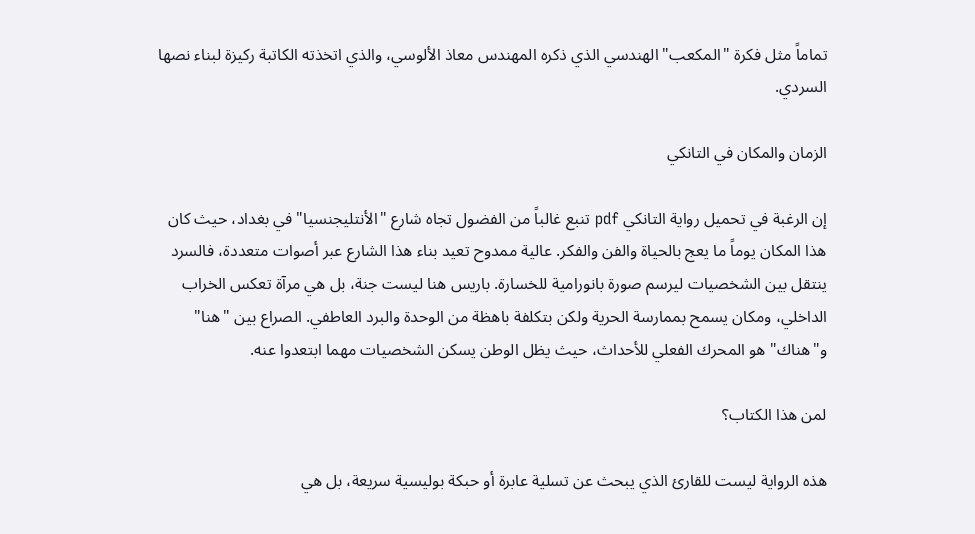تماماً مثل فكرة "المكعب" الهندسي الذي ذكره المهندس معاذ الألوسي، والذي اتخذته الكاتبة ركيزة لبناء نصها السردي.

الزمان والمكان في التانكي

إن الرغبة في تحميل رواية التانكي pdf تنبع غالباً من الفضول تجاه شارع "الأنتليجنسيا" في بغداد، حيث كان هذا المكان يوماً ما يعج بالحياة والفن والفكر. عالية ممدوح تعيد بناء هذا الشارع عبر أصوات متعددة، فالسرد ينتقل بين الشخصيات ليرسم صورة بانورامية للخسارة. باريس هنا ليست جنة، بل هي مرآة تعكس الخراب الداخلي، ومكان يسمح بممارسة الحرية ولكن بتكلفة باهظة من الوحدة والبرد العاطفي. الصراع بين "هنا" و"هناك" هو المحرك الفعلي للأحداث، حيث يظل الوطن يسكن الشخصيات مهما ابتعدوا عنه.

لمن هذا الكتاب؟

هذه الرواية ليست للقارئ الذي يبحث عن تسلية عابرة أو حبكة بوليسية سريعة، بل هي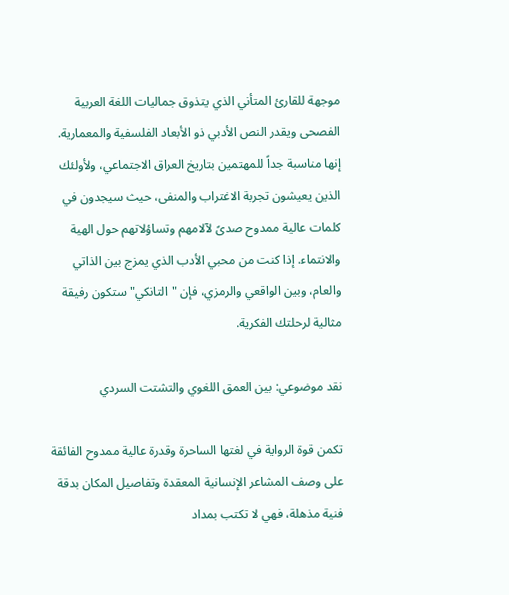موجهة للقارئ المتأني الذي يتذوق جماليات اللغة العربية الفصحى ويقدر النص الأدبي ذو الأبعاد الفلسفية والمعمارية. إنها مناسبة جداً للمهتمين بتاريخ العراق الاجتماعي، ولأولئك الذين يعيشون تجربة الاغتراب والمنفى، حيث سيجدون في كلمات عالية ممدوح صدىً لآلامهم وتساؤلاتهم حول الهية والانتماء. إذا كنت من محبي الأدب الذي يمزج بين الذاتي والعام، وبين الواقعي والرمزي، فإن "التانكي" ستكون رفيقة مثالية لرحلتك الفكرية.

نقد موضوعي: بين العمق اللغوي والتشتت السردي

تكمن قوة الرواية في لغتها الساحرة وقدرة عالية ممدوح الفائقة على وصف المشاعر الإنسانية المعقدة وتفاصيل المكان بدقة فنية مذهلة، فهي لا تكتب بمداد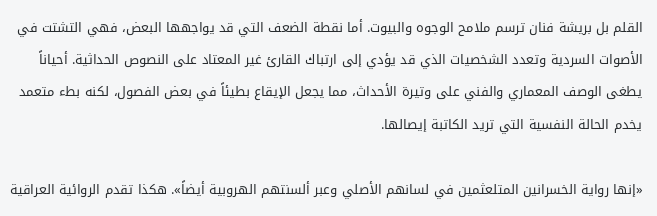القلم بل بريشة فنان ترسم ملامح الوجوه والبيوت. أما نقطة الضعف التي قد يواجهها البعض، فهي التشتت في الأصوات السردية وتعدد الشخصيات الذي قد يؤدي إلى ارتباك القارئ غير المعتاد على النصوص الحداثية. أحياناً يطغى الوصف المعماري والفني على وتيرة الأحداث، مما يجعل الإيقاع بطيئاً في بعض الفصول، لكنه بطء متعمد يخدم الحالة النفسية التي تريد الكاتبة إيصالها.

«إنها رواية الخسرانين المتلعثمين في لسانهم الأصلي وعبر ألسنتهم الهروبية أيضاً». هكذا تقدم الروائية العراقية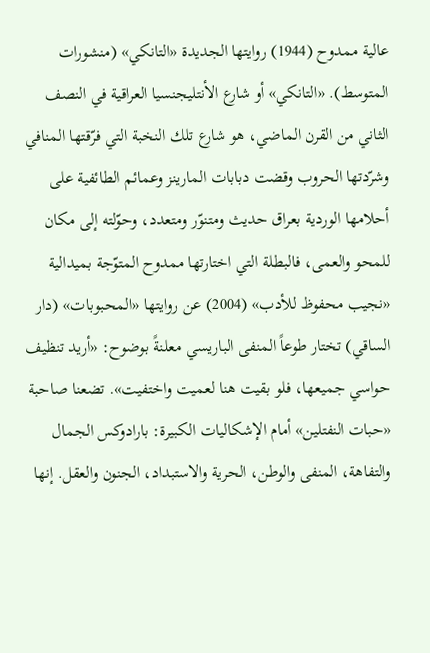عالية ممدوح (1944) روايتها الجديدة «التانكي» (منشورات المتوسط). «التانكي» أو شارع الأنتليجنسيا العراقية في النصف الثاني من القرن الماضي، هو شارع تلك النخبة التي فرّقتها المنافي وشرّدتها الحروب وقضت دبابات المارينز وعمائم الطائفية على أحلامها الوردية بعراق حديث ومتنوّر ومتعدد، وحوّلته إلى مكان للمحو والعمى، فالبطلة التي اختارتها ممدوح المتوّجة بميدالية «نجيب محفوظ للأدب» (2004) عن روايتها «المحبوبات» (دار الساقي) تختار طوعاً المنفى الباريسي معلنةً بوضوح: «أريد تنظيف حواسي جميعها، فلو بقيت هنا لعميت واختفيت». تضعنا صاحبة «حبات النفتلين» أمام الإشكاليات الكبيرة: بارادوكس الجمال والتفاهة، المنفى والوطن، الحرية والاستبداد، الجنون والعقل. إنها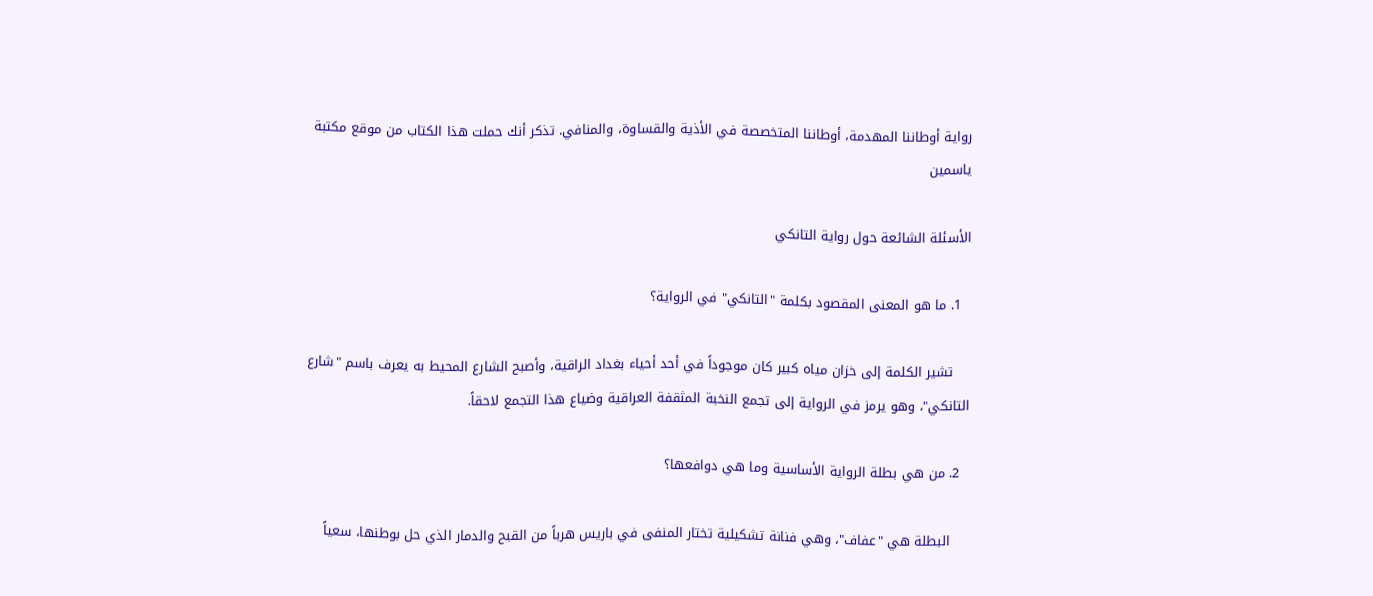رواية أوطاننا المهدمة، أوطاننا المتخصصة في الأذية والقساوة، والمنافي. تذكر أنك حملت هذا الكتاب من موقع مكتبة ياسمين

الأسئلة الشائعة حول رواية التانكي

  1. ما هو المعنى المقصود بكلمة "التانكي" في الرواية؟

    تشير الكلمة إلى خزان مياه كبير كان موجوداً في أحد أحياء بغداد الراقية، وأصبح الشارع المحيط به يعرف باسم "شارع التانكي"، وهو يرمز في الرواية إلى تجمع النخبة المثقفة العراقية وضياع هذا التجمع لاحقاً.

  2. من هي بطلة الرواية الأساسية وما هي دوافعها؟

    البطلة هي "عفاف"، وهي فنانة تشكيلية تختار المنفى في باريس هرباً من القبح والدمار الذي حل بوطنها، سعياً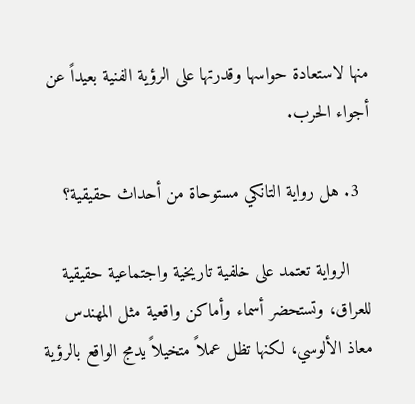منها لاستعادة حواسها وقدرتها على الرؤية الفنية بعيداً عن أجواء الحرب.

  3. هل رواية التانكي مستوحاة من أحداث حقيقية؟

    الرواية تعتمد على خلفية تاريخية واجتماعية حقيقية للعراق، وتستحضر أسماء وأماكن واقعية مثل المهندس معاذ الألوسي، لكنها تظل عملاً متخيلاً يدمج الواقع بالرؤية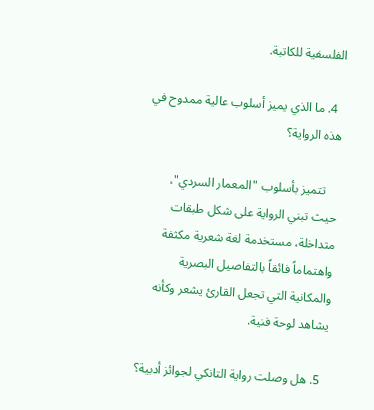الفلسفية للكاتبة.

  4. ما الذي يميز أسلوب عالية ممدوح في هذه الرواية؟

    تتميز بأسلوب "المعمار السردي"، حيث تبني الرواية على شكل طبقات متداخلة، مستخدمة لغة شعرية مكثفة واهتماماً فائقاً بالتفاصيل البصرية والمكانية التي تجعل القارئ يشعر وكأنه يشاهد لوحة فنية.

  5. هل وصلت رواية التانكي لجوائز أدبية؟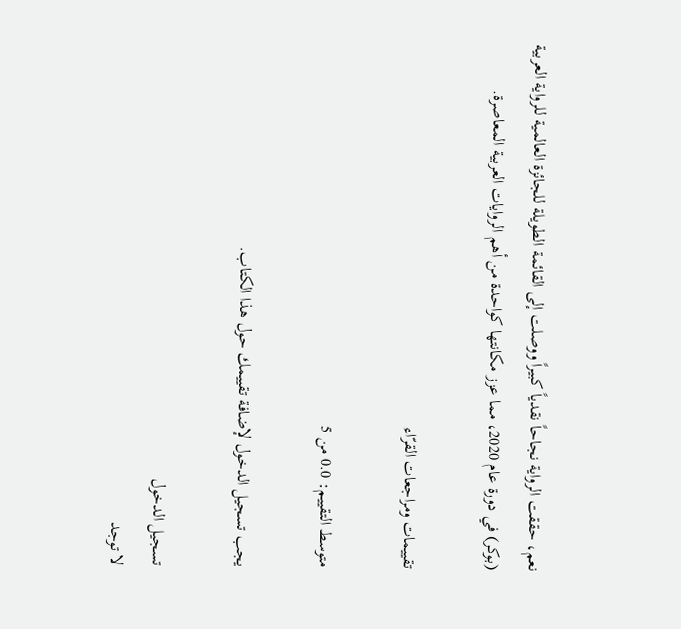نعم، حققت الرواية نجاحاً نقدياً كبيراً ووصلت إلى القائمة الطويلة للجائزة العالمية للرواية العربية (بوكر) في دورة عام 2020، مما عزز مكانتها كواحدة من أهم الروايات العربية المعاصرة.

تقييمات ومراجعات القرّاء

متوسط التقييم: 0.0 من 5

يجب تسجيل الدخول لإضافة تقييمك حول هذا الكتاب.

تسجيل الدخول
لا توجد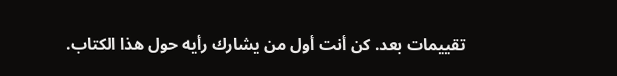تقييمات بعد. كن أنت أول من يشارك رأيه حول هذا الكتاب.